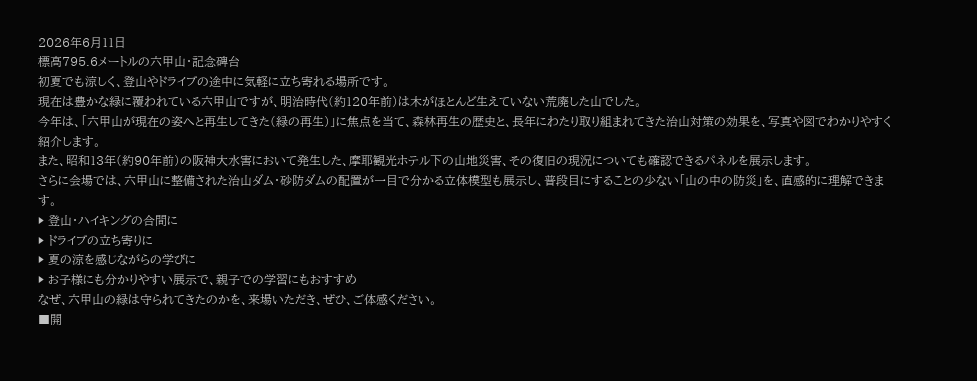2026年6月11日
標高795.6メートルの六甲山・記念碑台
初夏でも涼しく、登山やドライブの途中に気軽に立ち寄れる場所です。
現在は豊かな緑に覆われている六甲山ですが、明治時代(約120年前)は木がほとんど生えていない荒廃した山でした。
今年は、「六甲山が現在の姿へと再生してきた(緑の再生)」に焦点を当て、森林再生の歴史と、長年にわたり取り組まれてきた治山対策の効果を、写真や図でわかりやすく紹介します。
また、昭和13年(約90年前)の阪神大水害において発生した、摩耶観光ホテル下の山地災害、その復旧の現況についても確認できるパネルを展示します。
さらに会場では、六甲山に整備された治山ダム・砂防ダムの配置が一目で分かる立体模型も展示し、普段目にすることの少ない「山の中の防災」を、直感的に理解できます。
▶ 登山・ハイキングの合間に
▶ ドライブの立ち寄りに
▶ 夏の涼を感じながらの学びに
▶ お子様にも分かりやすい展示で、親子での学習にもおすすめ
なぜ、六甲山の緑は守られてきたのかを、来場いただき、ぜひ、ご体感ください。
■開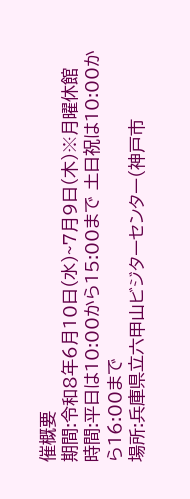催概要
期間:令和8年6月10日(水)~7月9日(木)※月曜休館
時間:平日は10:00から15:00まで 土日祝は10:00から16:00まで
場所:兵庫県立六甲山ビジターセンター(神戸市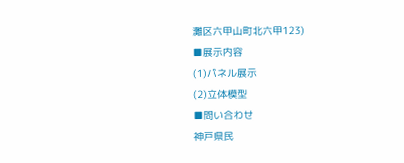灘区六甲山町北六甲123)
■展示内容
(1)パネル展示
(2)立体模型
■問い合わせ
神戸県民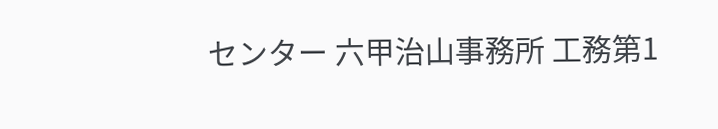センター 六甲治山事務所 工務第1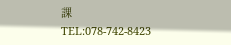課
TEL:078-742-8423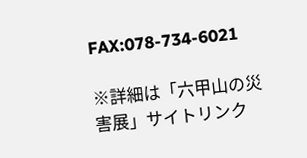FAX:078-734-6021

※詳細は「六甲山の災害展」サイトリンク